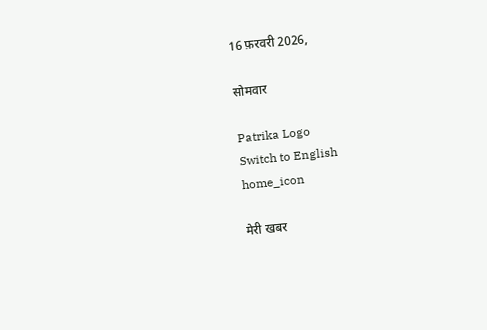16 फ़रवरी 2026,

सोमवार

Patrika Logo
Switch to English
home_icon

मेरी खबर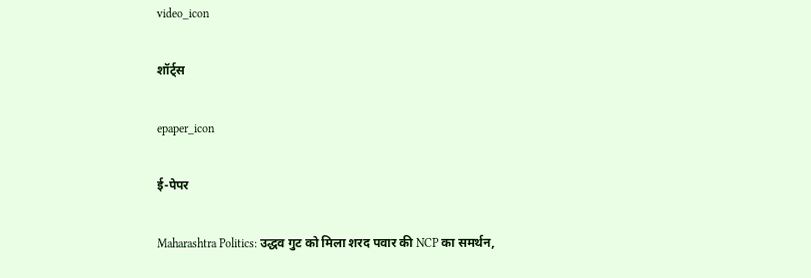video_icon

शॉर्ट्स

epaper_icon

ई-पेपर

Maharashtra Politics: उद्धव गुट को मिला शरद पवार की NCP का समर्थन,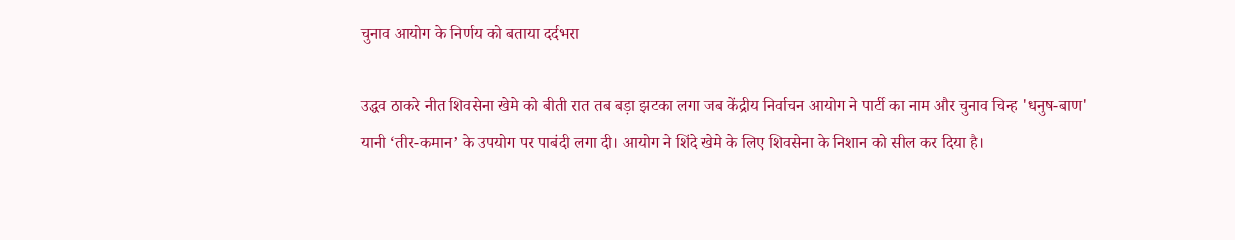चुनाव आयोग के निर्णय को बताया दर्दभरा

उद्धव ठाकरे नीत शिवसेना खेमे को बीती रात तब बड़ा झटका लगा जब केंद्रीय निर्वाचन आयोग ने पार्टी का नाम और चुनाव चिन्ह 'धनुष-बाण' यानी ‘तीर-कमान’ के उपयोग पर पाबंदी लगा दी। आयोग ने शिंदे खेमे के लिए शिवसेना के निशान को सील कर दिया है।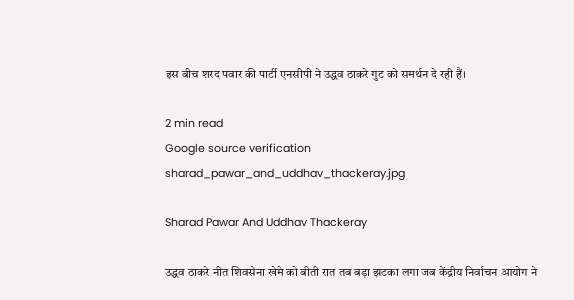इस बीच शरद पवार की पार्टी एनसीपी ने उद्धव ठाकरे गुट को समर्थन दे रही हैं।

2 min read
Google source verification
sharad_pawar_and_uddhav_thackeray.jpg

Sharad Pawar And Uddhav Thackeray

उद्धव ठाकरे नीत शिवसेना खेमे को बीती रात तब बड़ा झटका लगा जब केंद्रीय निर्वाचन आयोग ने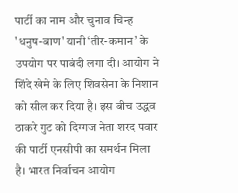पार्टी का नाम और चुनाव चिन्ह 'धनुष-बाण' यानी ‘तीर-कमान’ के उपयोग पर पाबंदी लगा दी। आयोग ने शिंदे खेमे के लिए शिवसेना के निशान को सील कर दिया है। इस बीच उद्धव ठाकरे गुट को दिग्गज नेता शरद पवार की पार्टी एनसीपी का समर्थन मिला है। भारत निर्वाचन आयोग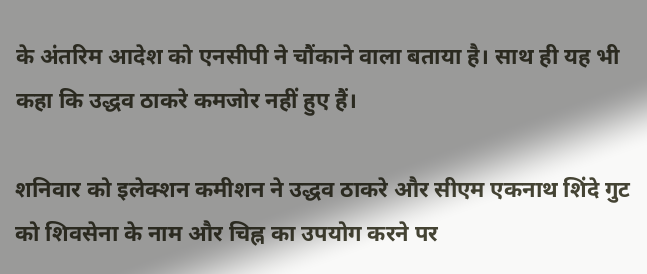के अंतरिम आदेश को एनसीपी ने चौंकाने वाला बताया है। साथ ही यह भी कहा कि उद्धव ठाकरे कमजोर नहीं हुए हैं।

शनिवार को इलेक्शन कमीशन ने उद्धव ठाकरे और सीएम एकनाथ शिंदे गुट को शिवसेना के नाम और चिह्न का उपयोग करने पर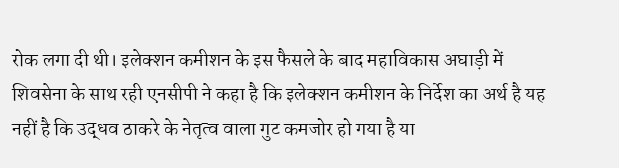रोक लगा दी थी। इलेक्शन कमीशन के इस फैसले के बाद महाविकास अघाड़ी में शिवसेना के साथ रही एनसीपी ने कहा है कि इलेक्शन कमीशन के निर्देश का अर्थ है यह नहीं है कि उद्धव ठाकरे के नेतृत्व वाला गुट कमजोर हो गया है या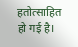हतोत्साहित हो गई है।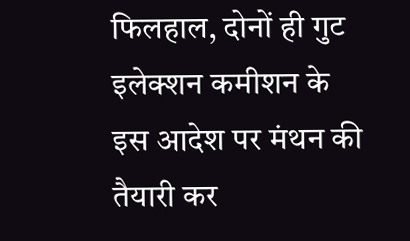फिलहाल, दोनों ही गुट इलेक्शन कमीशन के इस आदेश पर मंथन की तैयारी कर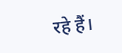रहे हैं।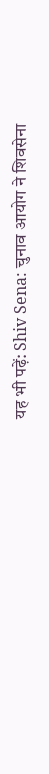यह भी पढ़ें: Shiv Sena: चुनाव आयोग ने शिवसेना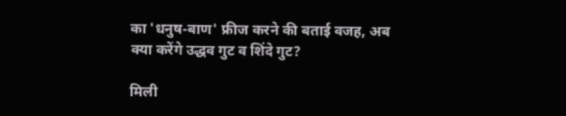का 'धनुष-बाण' फ्रीज करने की बताई वजह, अब क्या करेंगे उद्धव गुट व शिंदे गुट?

मिली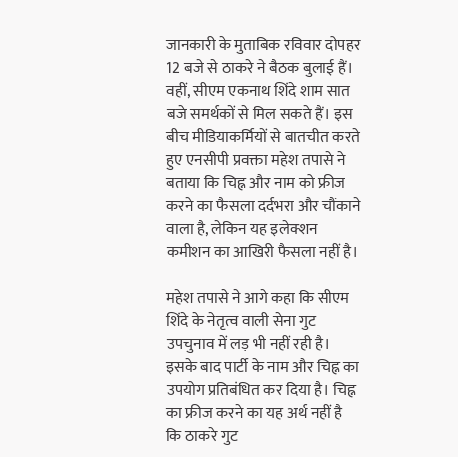जानकारी के मुताबिक रविवार दोपहर 12 बजे से ठाकरे ने बैठक बुलाई हैं। वहीं, सीएम एकनाथ शिंदे शाम सात बजे समर्थकों से मिल सकते हैं। इस बीच मीडियाकर्मियों से बातचीत करते हुए एनसीपी प्रवक्ता महेश तपासे ने बताया कि चिह्न और नाम को फ्रीज करने का फैसला दर्दभरा और चौंकाने वाला है, लेकिन यह इलेक्शन कमीशन का आखिरी फैसला नहीं है।

महेश तपासे ने आगे कहा कि सीएम शिंदे के नेतृत्व वाली सेना गुट उपचुनाव में लड़ भी नहीं रही है। इसके बाद पार्टी के नाम और चिह्न का उपयोग प्रतिबंधित कर दिया है। चिह्न का फ्रीज करने का यह अर्थ नहीं है कि ठाकरे गुट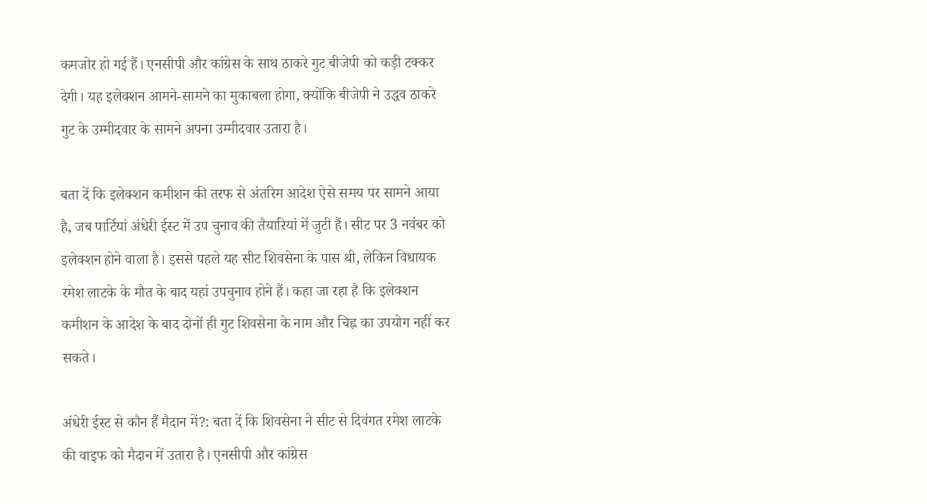कमजोर हो गई हैं। एनसीपी और कांग्रेस के साथ ठाकरे गुट बीजेपी को कड़ी टक्कर देगी। यह इलेक्शन आमने-सामने का मुकाबला होगा, क्योंकि बीजेपी ने उद्धव ठाकरे गुट के उम्मीदवार के सामने अपना उम्मीदवार उतारा है।

बता दें कि इलेक्शन कमीशन की तरफ से अंतरिम आदेश ऐसे समय पर सामने आया है, जब पार्टियां अंधेरी ईस्ट में उप चुनाव की तैयारियां में जुटी हैं। सीट पर 3 नवंबर को इलेक्शन होने वाला है। इससे पहले यह सीट शिवसेना के पास थी, लेकिन विधायक रमेश लाटके के मौत के बाद यहां उपचुनाव होने हैं। कहा जा रहा है कि इलेक्शन कमीशन के आदेश के बाद दोनों ही गुट शिवसेना के नाम और चिह्न का उपयोग नहीं कर सकते।

अंधेरी ईस्ट से कौन हैं मैदान में?: बता दें कि शिवसेना ने सीट से दिवंगत रमेश लाटके की वाइफ को मैदान में उतारा है। एनसीपी और कांग्रेस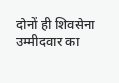दोनों ही शिवसेना उम्मीदवार का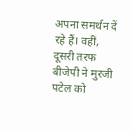अपना समर्थन दें रहे हैं। वहीं, दूसरी तरफ बीजेपी ने मुरजी पटेल को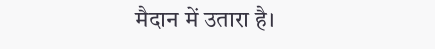मैदान में उतारा है।